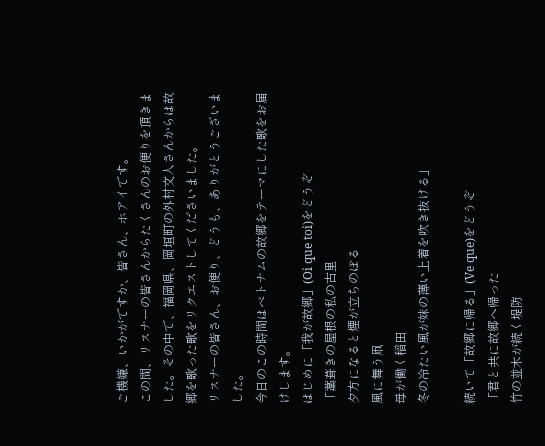ご機嫌、いかがですか、皆さん、ホアイです。
この間、リスナーの皆さんからたくさんのお便りを頂きました。その中で、福岡県、岡垣町の外村文人さんからは故郷を歌った歌をリクエストしてくださいました。
リスナーの皆さん、お便り、どうも、ありがとうございました。
今日のこの時間はベトナムの故郷をテーマにした歌をお届けします。
はじめに「我が故郷」(Oi que toi)をどうぞ
「藁葺きの屋根の私の古里
夕方になると煙が立ちのぼる
風に舞う凧
母が働く稲田
冬の冷たい風が妹の薄い上着を吹き抜ける」

続いて「故郷に帰る」(Ve que)をどうぞ
「君と共に故郷へ帰った
竹の並木が続く堤防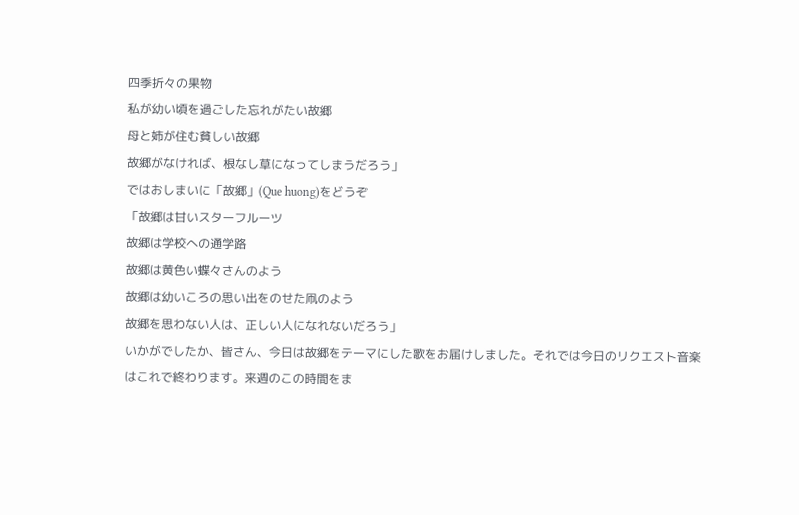四季折々の果物
私が幼い頃を過ごした忘れがたい故郷
母と姉が住む貧しい故郷
故郷がなければ、根なし草になってしまうだろう」
ではおしまいに「故郷」(Que huong)をどうぞ
「故郷は甘いスターフルーツ
故郷は学校への通学路
故郷は黄色い蝶々さんのよう
故郷は幼いころの思い出をのせた凧のよう
故郷を思わない人は、正しい人になれないだろう」
いかがでしたか、皆さん、今日は故郷をテーマにした歌をお届けしました。それでは今日のリクエスト音楽はこれで終わります。来週のこの時間をま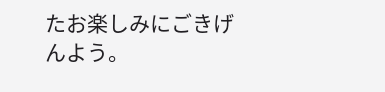たお楽しみにごきげんよう。